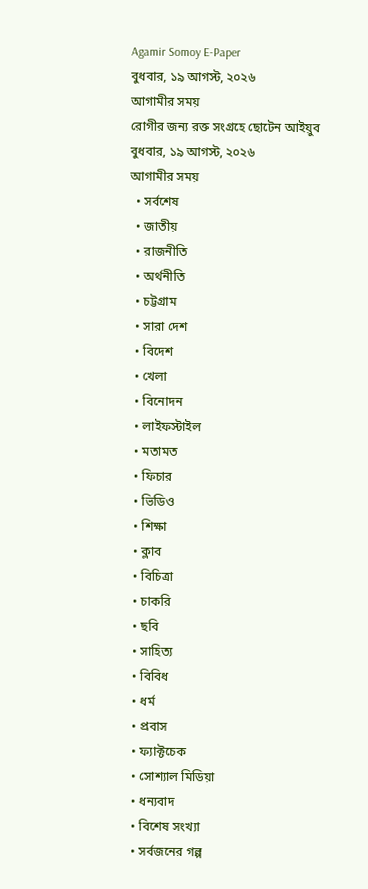Agamir Somoy E-Paper
বুধবার, ১৯ আগস্ট, ২০২৬
আগামীর সময়
রোগীর জন্য রক্ত সংগ্রহে ছোটেন আইয়ুব
বুধবার, ১৯ আগস্ট, ২০২৬
আগামীর সময়
  • সর্বশেষ
  • জাতীয়
  • রাজনীতি
  • অর্থনীতি
  • চট্টগ্রাম
  • সারা দেশ
  • বিদেশ
  • খেলা
  • বিনোদন
  • লাইফস্টাইল
  • মতামত
  • ফিচার
  • ভিডিও
  • শিক্ষা
  • ক্লাব
  • বিচিত্রা
  • চাকরি
  • ছবি
  • সাহিত্য
  • বিবিধ
  • ধর্ম
  • প্রবাস
  • ফ্যাক্টচেক
  • সোশ্যাল মিডিয়া
  • ধন্যবাদ
  • বিশেষ সংখ্যা
  • সর্বজনের গল্প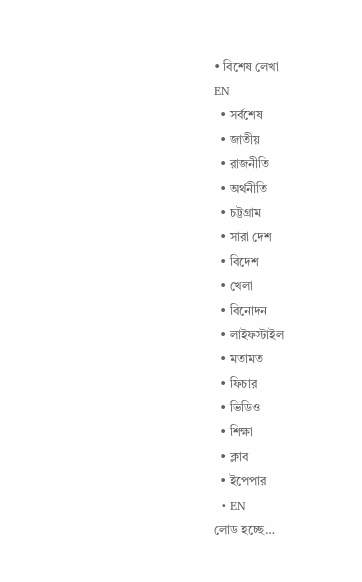• বিশেষ লেখা
EN
  • সর্বশেষ
  • জাতীয়
  • রাজনীতি
  • অর্থনীতি
  • চট্টগ্রাম
  • সারা দেশ
  • বিদেশ
  • খেলা
  • বিনোদন
  • লাইফস্টাইল
  • মতামত
  • ফিচার
  • ভিডিও
  • শিক্ষা
  • ক্লাব
  • ইপেপার
  • EN
লোড হচ্ছে…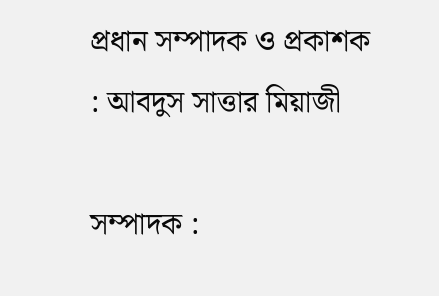প্রধান সম্পাদক ও প্রকাশক : আবদুস সাত্তার মিয়াজী

সম্পাদক :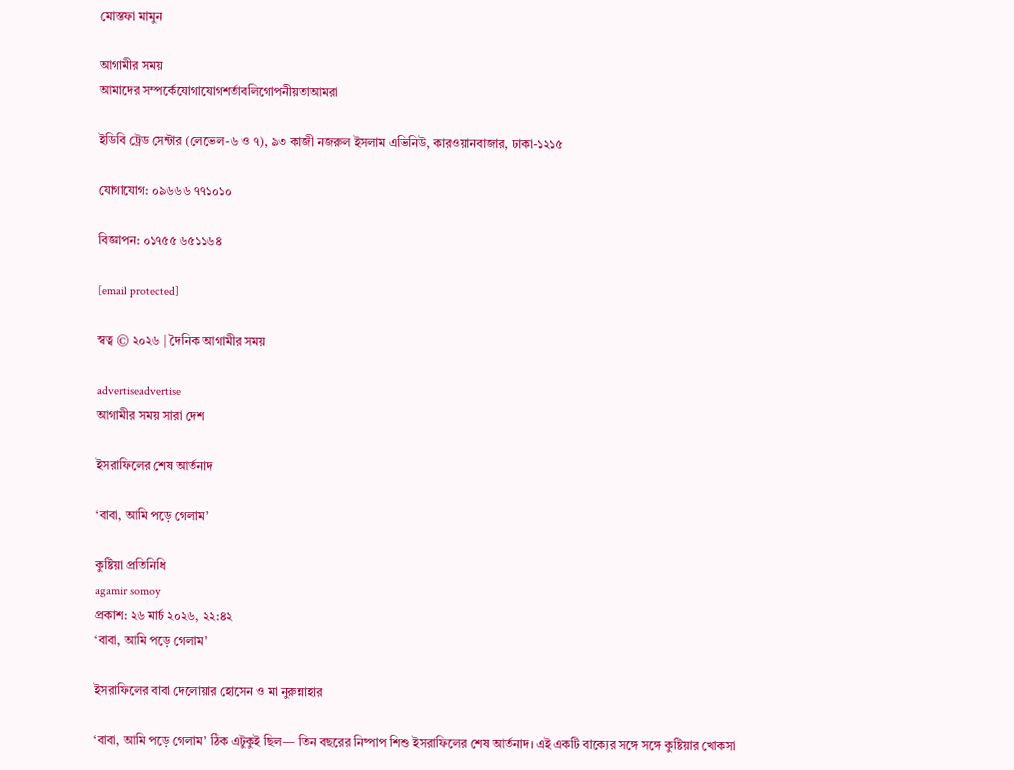মোস্তফা মামুন

আগামীর সময়
আমাদের সম্পর্কেযোগাযোগশর্তাবলিগোপনীয়তাআমরা

ইডিবি ট্রেড সেন্টার (লেভেল-৬ ও ৭), ৯৩ কাজী নজরুল ইসলাম এভিনিউ, কারওয়ানবাজার, ঢাকা-১২১৫

যোগাযোগ: ০৯৬৬৬ ৭৭১০১০

বিজ্ঞাপন: ০১৭৫৫ ৬৫১১৬৪

[email protected]

স্বত্ব © ২০২৬ | দৈনিক আগামীর সময়

advertiseadvertise
আগামীর সময় সারা দেশ

ইসরাফিলের শেষ আর্তনাদ

‘বাবা, আমি পড়ে গেলাম’

কুষ্টিয়া প্রতিনিধি
agamir somoy
প্রকাশ: ২৬ মার্চ ২০২৬, ২২:৪২
‘বাবা, আমি পড়ে গেলাম’

ইসরাফিলের বাবা দেলোয়ার হোসেন ও মা নুরুন্নাহার

‘বাবা, আমি পড়ে গেলাম’ ঠিক এটুকুই ছিল— তিন বছরের নিষ্পাপ শিশু ইসরাফিলের শেষ আর্তনাদ। এই একটি বাক্যের সঙ্গে সঙ্গে কুষ্টিয়ার খোকসা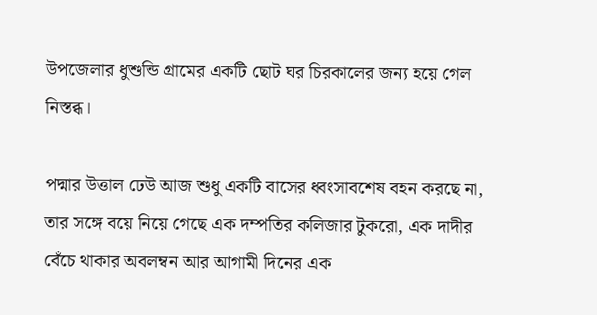উপজেলার ধুশুন্ডি গ্রামের একটি ছোট ঘর চিরকালের জন্য হয়ে গেল নিস্তব্ধ।

পদ্মার উত্তাল ঢেউ আজ শুধু একটি বাসের ধ্বংসাবশেষ বহন করছে না, তার সঙ্গে বয়ে নিয়ে গেছে এক দম্পতির কলিজার টুকরো, এক দাদীর বেঁচে থাকার অবলম্বন আর আগামী দিনের এক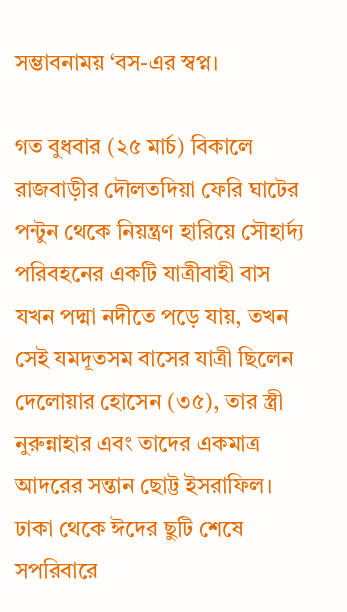সম্ভাবনাময় ‘বস-এর স্বপ্ন।

গত বুধবার (২৫ মার্চ) বিকালে রাজবাড়ীর দৌলতদিয়া ফেরি ঘাটের পন্টুন থেকে নিয়ন্ত্রণ হারিয়ে সৌহার্দ্য পরিবহনের একটি যাত্রীবাহী বাস যখন পদ্মা নদীতে পড়ে যায়, তখন সেই যমদূতসম বাসের যাত্রী ছিলেন দেলোয়ার হোসেন (৩৫), তার স্ত্রী নুরুন্নাহার এবং তাদের একমাত্র আদরের সন্তান ছোট্ট ইসরাফিল। ঢাকা থেকে ঈদের ছুটি শেষে সপরিবারে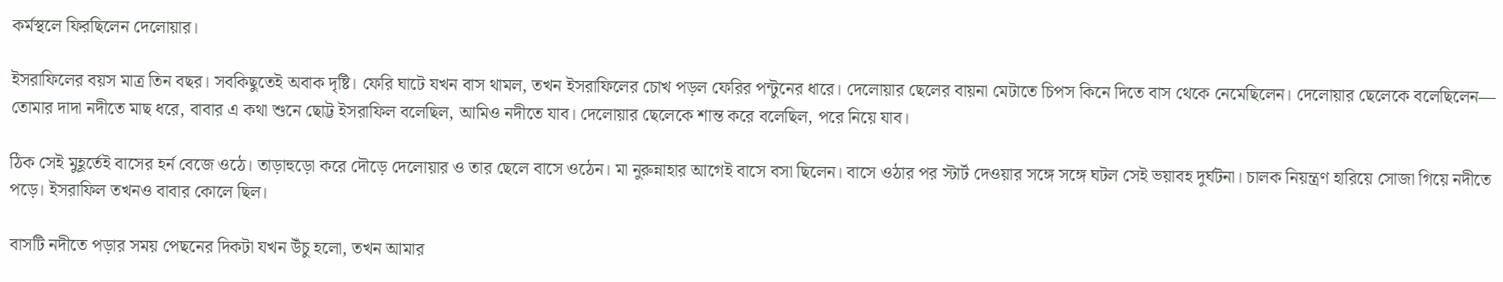কর্মস্থলে ফিরছিলেন দেলোয়ার।

ইসরাফিলের বয়স মাত্র তিন বছর। সবকিছুতেই অবাক দৃষ্টি। ফেরি ঘাটে যখন বাস থামল, তখন ইসরাফিলের চোখ পড়ল ফেরির পন্টুনের ধারে। দেলোয়ার ছেলের বায়না মেটাতে চিপস কিনে দিতে বাস থেকে নেমেছিলেন। দেলোয়ার ছেলেকে বলেছিলেন— তোমার দাদা নদীতে মাছ ধরে, বাবার এ কথা শুনে ছোট্ট ইসরাফিল বলেছিল, আমিও নদীতে যাব। দেলোয়ার ছেলেকে শান্ত করে বলেছিল, পরে নিয়ে যাব।

ঠিক সেই মুহূর্তেই বাসের হর্ন বেজে ওঠে। তাড়াহুড়ো করে দৌড়ে দেলোয়ার ও তার ছেলে বাসে ওঠেন। মা নুরুন্নাহার আগেই বাসে বসা ছিলেন। বাসে ওঠার পর স্টার্ট দেওয়ার সঙ্গে সঙ্গে ঘটল সেই ভয়াবহ দুর্ঘটনা। চালক নিয়ন্ত্রণ হারিয়ে সোজা গিয়ে নদীতে পড়ে। ইসরাফিল তখনও বাবার কোলে ছিল।

বাসটি নদীতে পড়ার সময় পেছনের দিকটা যখন উঁচু হলো, তখন আমার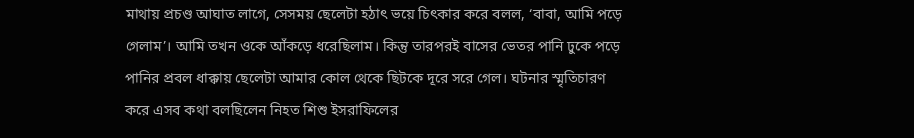মাথায় প্রচণ্ড আঘাত লাগে, সেসময় ছেলেটা হঠাৎ ভয়ে চিৎকার করে বলল, ‘বাবা, আমি পড়ে গেলাম’। আমি তখন ওকে আঁকড়ে ধরেছিলাম। কিন্তু তারপরই বাসের ভেতর পানি ঢুকে পড়ে পানির প্রবল ধাক্কায় ছেলেটা আমার কোল থেকে ছিটকে দূরে সরে গেল। ঘটনার স্মৃতিচারণ করে এসব কথা বলছিলেন নিহত শিশু ইসরাফিলের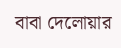বাবা দেলোয়ার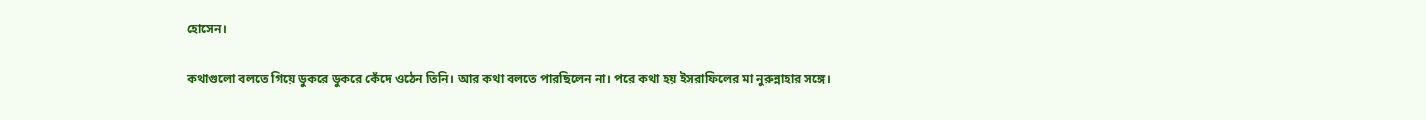হোসেন।

কথাগুলো বলতে গিয়ে ডুকরে ডুকরে কেঁদে ওঠেন তিনি। আর কথা বলতে পারছিলেন না। পরে কথা হয় ইসরাফিলের মা নুরুন্নাহার সঙ্গে।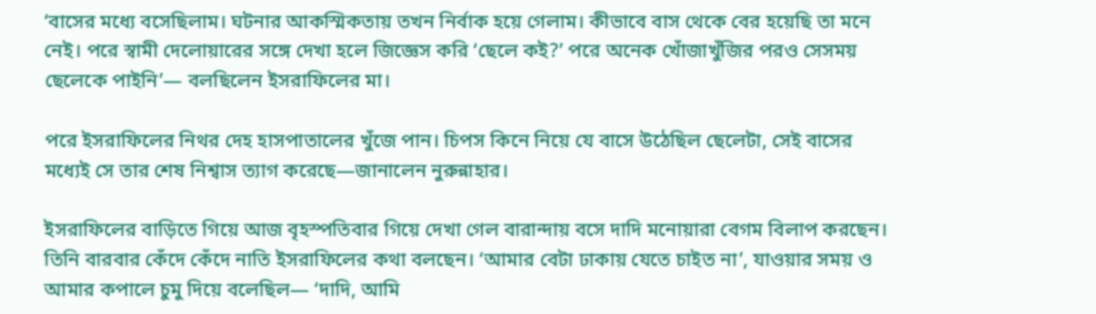‘বাসের মধ্যে বসেছিলাম। ঘটনার আকস্মিকতায় তখন নির্বাক হয়ে গেলাম। কীভাবে বাস থেকে বের হয়েছি তা মনে নেই। পরে স্বামী দেলোয়ারের সঙ্গে দেখা হলে জিজ্ঞেস করি ‘ছেলে কই?’ পরে অনেক খোঁজাখুঁজির পরও সেসময় ছেলেকে পাইনি’— বলছিলেন ইসরাফিলের মা।

পরে ইসরাফিলের নিথর দেহ হাসপাতালের খুঁজে পান। চিপস কিনে নিয়ে যে বাসে উঠেছিল ছেলেটা, সেই বাসের মধ্যেই সে তার শেষ নিশ্বাস ত্যাগ করেছে—জানালেন নুরুন্নাহার।

ইসরাফিলের বাড়িতে গিয়ে আজ বৃহস্পতিবার গিয়ে দেখা গেল বারান্দায় বসে দাদি মনোয়ারা বেগম বিলাপ করছেন। তিনি বারবার কেঁদে কেঁদে নাতি ইসরাফিলের কথা বলছেন। ‘আমার বেটা ঢাকায় যেতে চাইত না’, যাওয়ার সময় ও আমার কপালে চুমু দিয়ে বলেছিল— ‘দাদি, আমি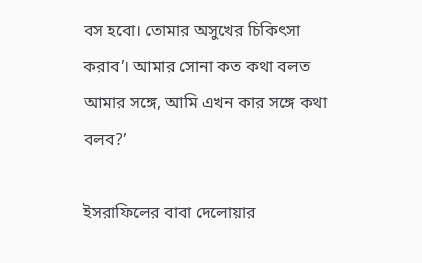বস হবো। তোমার অসুখের চিকিৎসা করাব’। আমার সোনা কত কথা বলত আমার সঙ্গে, আমি এখন কার সঙ্গে কথা বলব?’

ইসরাফিলের বাবা দেলোয়ার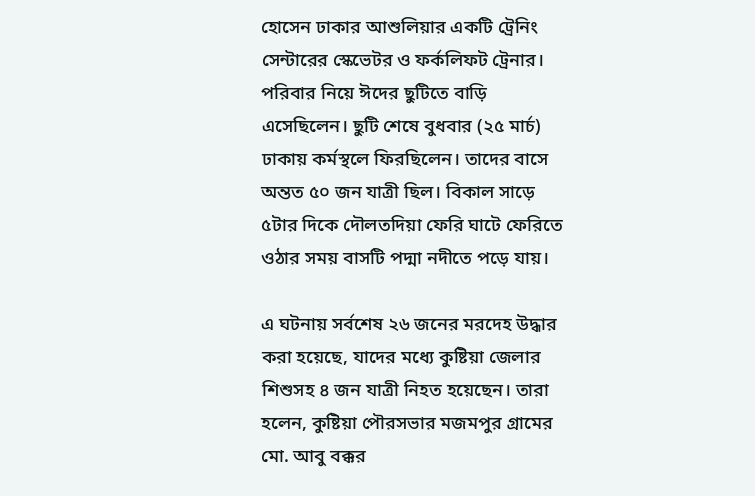হোসেন ঢাকার আশুলিয়ার একটি ট্রেনিং সেন্টারের স্কেভেটর ও ফর্কলিফট ট্রেনার। পরিবার নিয়ে ঈদের ছুটিতে বাড়ি এসেছিলেন। ছুটি শেষে বুধবার (২৫ মার্চ) ঢাকায় কর্মস্থলে ফিরছিলেন। তাদের বাসে অন্তত ৫০ জন যাত্রী ছিল। বিকাল সাড়ে ৫টার দিকে দৌলতদিয়া ফেরি ঘাটে ফেরিতে ওঠার সময় বাসটি পদ্মা নদীতে পড়ে যায়।

এ ঘটনায় সর্বশেষ ২৬ জনের মরদেহ উদ্ধার করা হয়েছে, যাদের মধ্যে কুষ্টিয়া জেলার শিশুসহ ৪ জন যাত্রী নিহত হয়েছেন। তারা হলেন, কুষ্টিয়া পৌরসভার মজমপুর গ্রামের মো. আবু বক্কর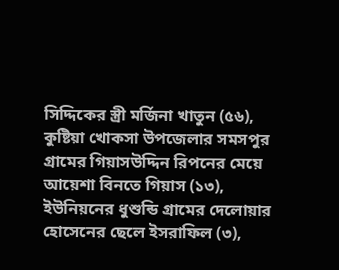সিদ্দিকের স্ত্রী মর্জিনা খাতুন (৫৬), কুষ্টিয়া খোকসা উপজেলার সমসপুর গ্রামের গিয়াসউদ্দিন রিপনের মেয়ে আয়েশা বিনতে গিয়াস (১৩), ইউনিয়নের ধুশুন্ডি গ্রামের দেলোয়ার হোসেনের ছেলে ইসরাফিল (৩),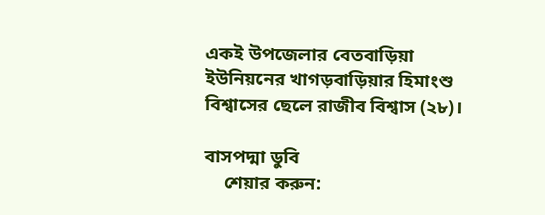একই উপজেলার বেতবাড়িয়া ইউনিয়নের খাগড়বাড়িয়ার হিমাংশু বিশ্বাসের ছেলে রাজীব বিশ্বাস (২৮)।

বাসপদ্মা ডুবি
    শেয়ার করুন: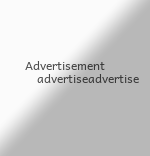Advertisement
    advertiseadvertise